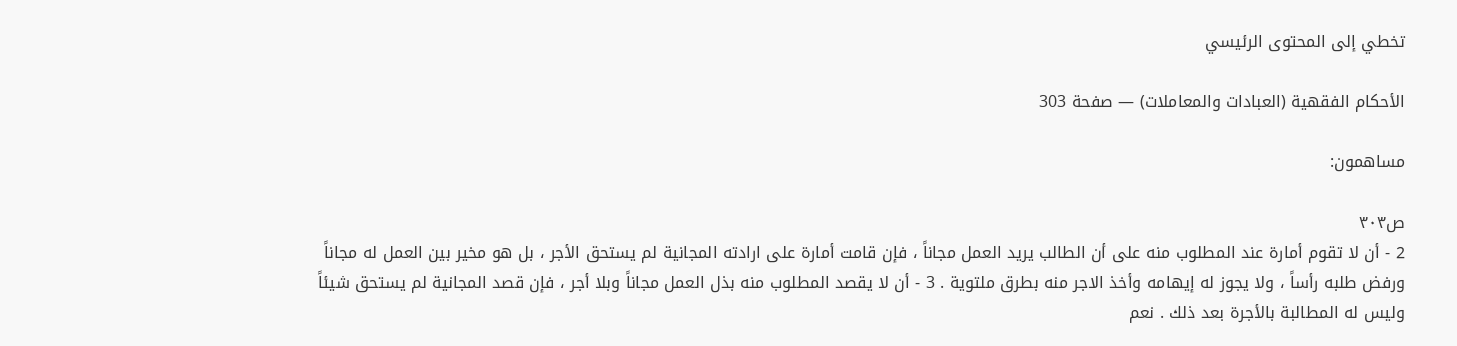تخطي إلى المحتوى الرئيسي

الأحكام الفقهية (العبادات والمعاملات) — صفحة 303

مساهمون:

ص٣٠٣
2 - أن لا تقوم أمارة عند المطلوب منه على أن الطالب يريد العمل مجاناً ، فإن قامت أمارة على ارادته المجانية لم يستحق الأجر ، بل هو مخير بين العمل له مجاناً ورفض طلبه رأساً ، ولا يجوز له إيهامه وأخذ الاجر منه بطرق ملتوية . 3 - أن لا يقصد المطلوب منه بذل العمل مجاناً وبلا أجر ، فإن قصد المجانية لم يستحق شيئاً وليس له المطالبة بالأجرة بعد ذلك . نعم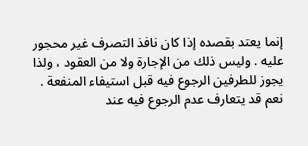إنما يعتد بقصده إذا كان نافذ التصرف غير محجور عليه . وليس ذلك من الإجارة ولا من العقود ، ولذا يجوز للطرفين الرجوع فيه قبل استيفاء المنفعة . نعم قد يتعارف عدم الرجوع فيه عند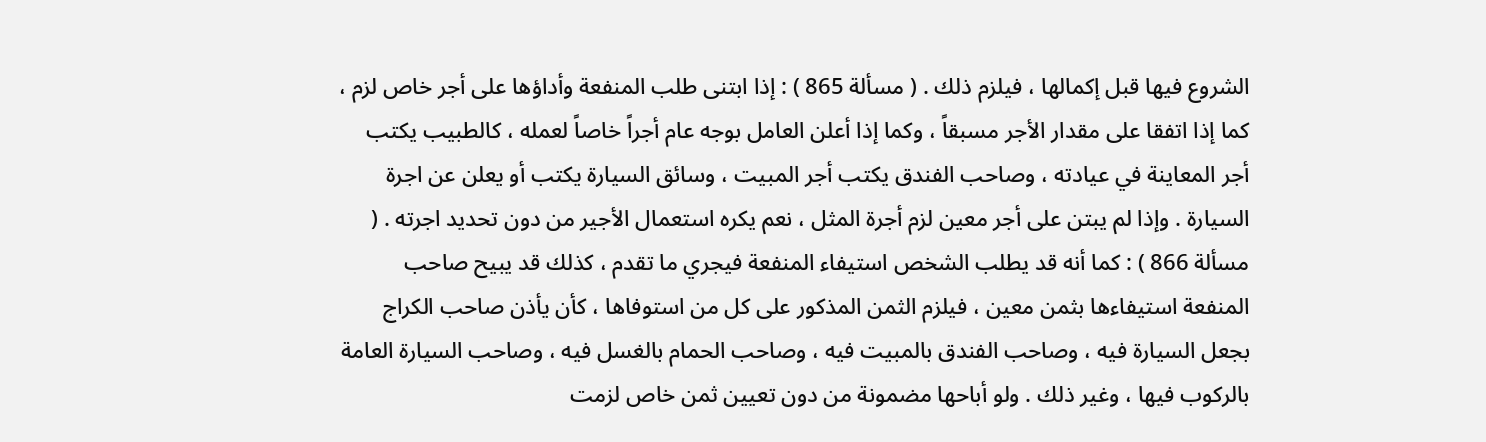الشروع فيها قبل إكمالها ، فيلزم ذلك . ( مسألة 865 ) : إذا ابتنى طلب المنفعة وأداؤها على أجر خاص لزم ، كما إذا اتفقا على مقدار الأجر مسبقاً ، وكما إذا أعلن العامل بوجه عام أجراً خاصاً لعمله ، كالطبيب يكتب أجر المعاينة في عيادته ، وصاحب الفندق يكتب أجر المبيت ، وسائق السيارة يكتب أو يعلن عن اجرة السيارة . وإذا لم يبتن على أجر معين لزم أجرة المثل ، نعم يكره استعمال الأجير من دون تحديد اجرته . ( مسألة 866 ) : كما أنه قد يطلب الشخص استيفاء المنفعة فيجري ما تقدم ، كذلك قد يبيح صاحب المنفعة استيفاءها بثمن معين ، فيلزم الثمن المذكور على كل من استوفاها ، كأن يأذن صاحب الكراج بجعل السيارة فيه ، وصاحب الفندق بالمبيت فيه ، وصاحب الحمام بالغسل فيه ، وصاحب السيارة العامة بالركوب فيها ، وغير ذلك . ولو أباحها مضمونة من دون تعيين ثمن خاص لزمت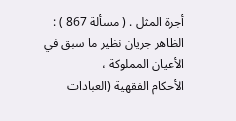أجرة المثل . ( مسألة 867 ) : الظاهر جريان نظير ما سبق في الأعيان المملوكة ،
الأحكام الفقهية (العبادات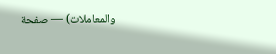والمعاملات) — صفحة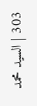303 | السيد محمد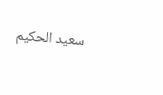سعيد الحكيم